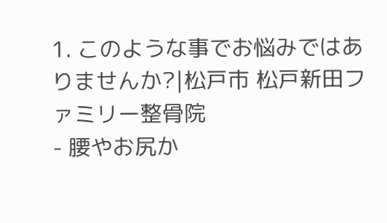1. このような事でお悩みではありませんか?|松戸市 松戸新田ファミリー整骨院
- 腰やお尻か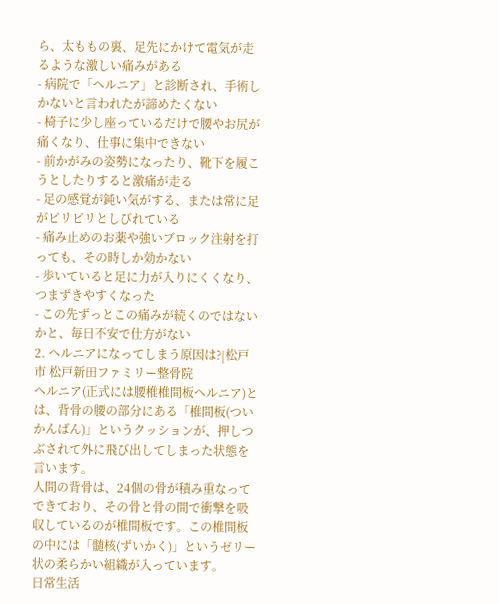ら、太ももの裏、足先にかけて電気が走るような激しい痛みがある
- 病院で「ヘルニア」と診断され、手術しかないと言われたが諦めたくない
- 椅子に少し座っているだけで腰やお尻が痛くなり、仕事に集中できない
- 前かがみの姿勢になったり、靴下を履こうとしたりすると激痛が走る
- 足の感覚が鈍い気がする、または常に足がピリピリとしびれている
- 痛み止めのお薬や強いブロック注射を打っても、その時しか効かない
- 歩いていると足に力が入りにくくなり、つまずきやすくなった
- この先ずっとこの痛みが続くのではないかと、毎日不安で仕方がない
2. ヘルニアになってしまう原因は?|松戸市 松戸新田ファミリー整骨院
ヘルニア(正式には腰椎椎間板ヘルニア)とは、背骨の腰の部分にある「椎間板(ついかんばん)」というクッションが、押しつぶされて外に飛び出してしまった状態を言います。
人間の背骨は、24個の骨が積み重なってできており、その骨と骨の間で衝撃を吸収しているのが椎間板です。この椎間板の中には「髄核(ずいかく)」というゼリー状の柔らかい組織が入っています。
日常生活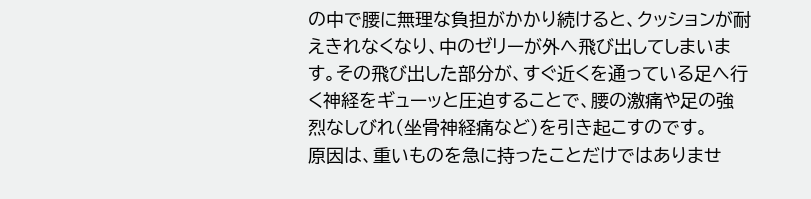の中で腰に無理な負担がかかり続けると、クッションが耐えきれなくなり、中のゼリーが外へ飛び出してしまいます。その飛び出した部分が、すぐ近くを通っている足へ行く神経をギューッと圧迫することで、腰の激痛や足の強烈なしびれ(坐骨神経痛など)を引き起こすのです。
原因は、重いものを急に持ったことだけではありませ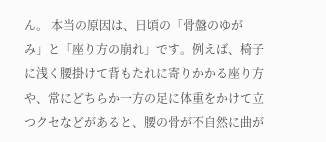ん。 本当の原因は、日頃の「骨盤のゆがみ」と「座り方の崩れ」です。例えば、椅子に浅く腰掛けて背もたれに寄りかかる座り方や、常にどちらか一方の足に体重をかけて立つクセなどがあると、腰の骨が不自然に曲が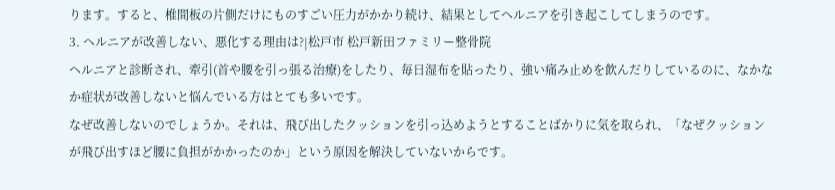ります。すると、椎間板の片側だけにものすごい圧力がかかり続け、結果としてヘルニアを引き起こしてしまうのです。
3. ヘルニアが改善しない、悪化する理由は?|松戸市 松戸新田ファミリー整骨院
ヘルニアと診断され、牽引(首や腰を引っ張る治療)をしたり、毎日湿布を貼ったり、強い痛み止めを飲んだりしているのに、なかなか症状が改善しないと悩んでいる方はとても多いです。
なぜ改善しないのでしょうか。それは、飛び出したクッションを引っ込めようとすることばかりに気を取られ、「なぜクッションが飛び出すほど腰に負担がかかったのか」という原因を解決していないからです。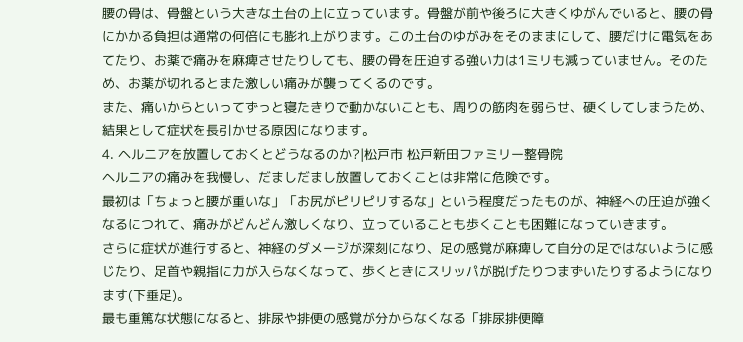腰の骨は、骨盤という大きな土台の上に立っています。骨盤が前や後ろに大きくゆがんでいると、腰の骨にかかる負担は通常の何倍にも膨れ上がります。この土台のゆがみをそのままにして、腰だけに電気をあてたり、お薬で痛みを麻痺させたりしても、腰の骨を圧迫する強い力は1ミリも減っていません。そのため、お薬が切れるとまた激しい痛みが襲ってくるのです。
また、痛いからといってずっと寝たきりで動かないことも、周りの筋肉を弱らせ、硬くしてしまうため、結果として症状を長引かせる原因になります。
4. ヘルニアを放置しておくとどうなるのか?|松戸市 松戸新田ファミリー整骨院
ヘルニアの痛みを我慢し、だましだまし放置しておくことは非常に危険です。
最初は「ちょっと腰が重いな」「お尻がピリピリするな」という程度だったものが、神経への圧迫が強くなるにつれて、痛みがどんどん激しくなり、立っていることも歩くことも困難になっていきます。
さらに症状が進行すると、神経のダメージが深刻になり、足の感覚が麻痺して自分の足ではないように感じたり、足首や親指に力が入らなくなって、歩くときにスリッパが脱げたりつまずいたりするようになります(下垂足)。
最も重篤な状態になると、排尿や排便の感覚が分からなくなる「排尿排便障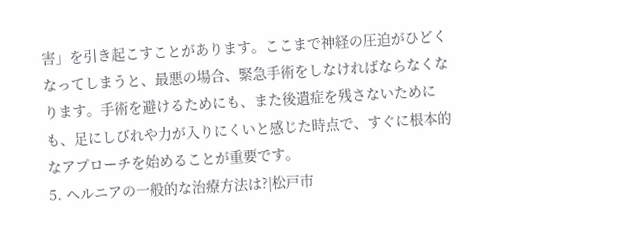害」を引き起こすことがあります。ここまで神経の圧迫がひどくなってしまうと、最悪の場合、緊急手術をしなければならなくなります。手術を避けるためにも、また後遺症を残さないためにも、足にしびれや力が入りにくいと感じた時点で、すぐに根本的なアプローチを始めることが重要です。
5. ヘルニアの一般的な治療方法は?|松戸市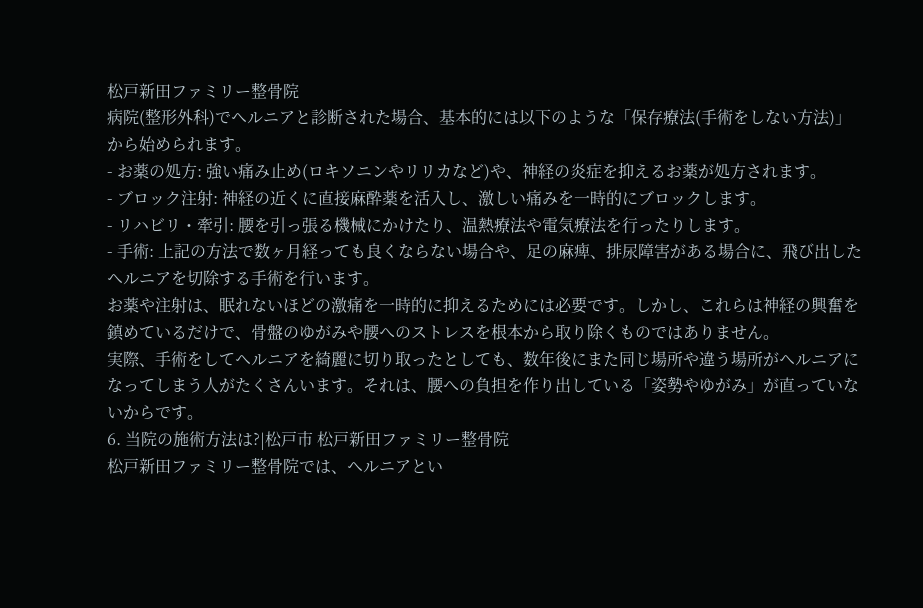松戸新田ファミリー整骨院
病院(整形外科)でヘルニアと診断された場合、基本的には以下のような「保存療法(手術をしない方法)」から始められます。
- お薬の処方: 強い痛み止め(ロキソニンやリリカなど)や、神経の炎症を抑えるお薬が処方されます。
- ブロック注射: 神経の近くに直接麻酔薬を活入し、激しい痛みを一時的にブロックします。
- リハビリ・牽引: 腰を引っ張る機械にかけたり、温熱療法や電気療法を行ったりします。
- 手術: 上記の方法で数ヶ月経っても良くならない場合や、足の麻痺、排尿障害がある場合に、飛び出したヘルニアを切除する手術を行います。
お薬や注射は、眠れないほどの激痛を一時的に抑えるためには必要です。しかし、これらは神経の興奮を鎮めているだけで、骨盤のゆがみや腰へのストレスを根本から取り除くものではありません。
実際、手術をしてヘルニアを綺麗に切り取ったとしても、数年後にまた同じ場所や違う場所がヘルニアになってしまう人がたくさんいます。それは、腰への負担を作り出している「姿勢やゆがみ」が直っていないからです。
6. 当院の施術方法は?|松戸市 松戸新田ファミリー整骨院
松戸新田ファミリー整骨院では、ヘルニアとい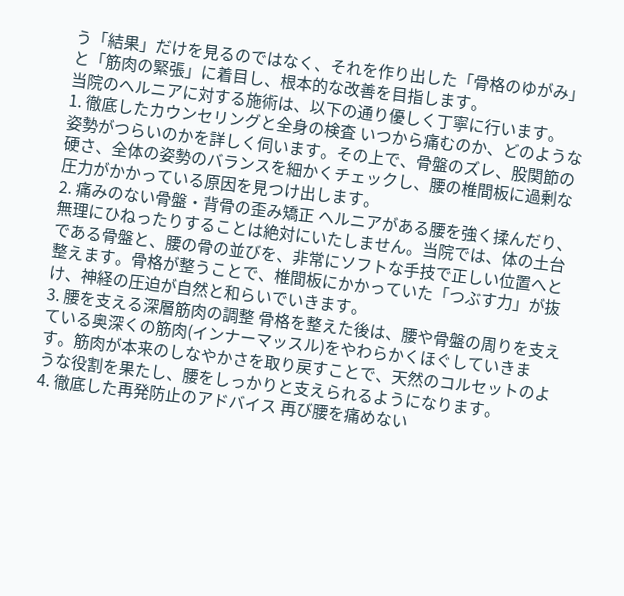う「結果」だけを見るのではなく、それを作り出した「骨格のゆがみ」と「筋肉の緊張」に着目し、根本的な改善を目指します。
当院のヘルニアに対する施術は、以下の通り優しく丁寧に行います。
1. 徹底したカウンセリングと全身の検査 いつから痛むのか、どのような姿勢がつらいのかを詳しく伺います。その上で、骨盤のズレ、股関節の硬さ、全体の姿勢のバランスを細かくチェックし、腰の椎間板に過剰な圧力がかかっている原因を見つけ出します。
2. 痛みのない骨盤・背骨の歪み矯正 ヘルニアがある腰を強く揉んだり、無理にひねったりすることは絶対にいたしません。当院では、体の土台である骨盤と、腰の骨の並びを、非常にソフトな手技で正しい位置へと整えます。骨格が整うことで、椎間板にかかっていた「つぶす力」が抜け、神経の圧迫が自然と和らいでいきます。
3. 腰を支える深層筋肉の調整 骨格を整えた後は、腰や骨盤の周りを支えている奥深くの筋肉(インナーマッスル)をやわらかくほぐしていきます。筋肉が本来のしなやかさを取り戻すことで、天然のコルセットのような役割を果たし、腰をしっかりと支えられるようになります。
4. 徹底した再発防止のアドバイス 再び腰を痛めない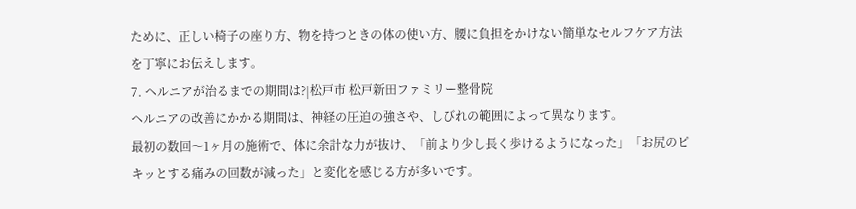ために、正しい椅子の座り方、物を持つときの体の使い方、腰に負担をかけない簡単なセルフケア方法を丁寧にお伝えします。
7. ヘルニアが治るまでの期間は?|松戸市 松戸新田ファミリー整骨院
ヘルニアの改善にかかる期間は、神経の圧迫の強さや、しびれの範囲によって異なります。
最初の数回〜1ヶ月の施術で、体に余計な力が抜け、「前より少し長く歩けるようになった」「お尻のピキッとする痛みの回数が減った」と変化を感じる方が多いです。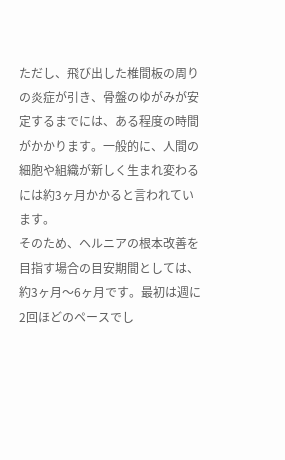ただし、飛び出した椎間板の周りの炎症が引き、骨盤のゆがみが安定するまでには、ある程度の時間がかかります。一般的に、人間の細胞や組織が新しく生まれ変わるには約3ヶ月かかると言われています。
そのため、ヘルニアの根本改善を目指す場合の目安期間としては、約3ヶ月〜6ヶ月です。最初は週に2回ほどのペースでし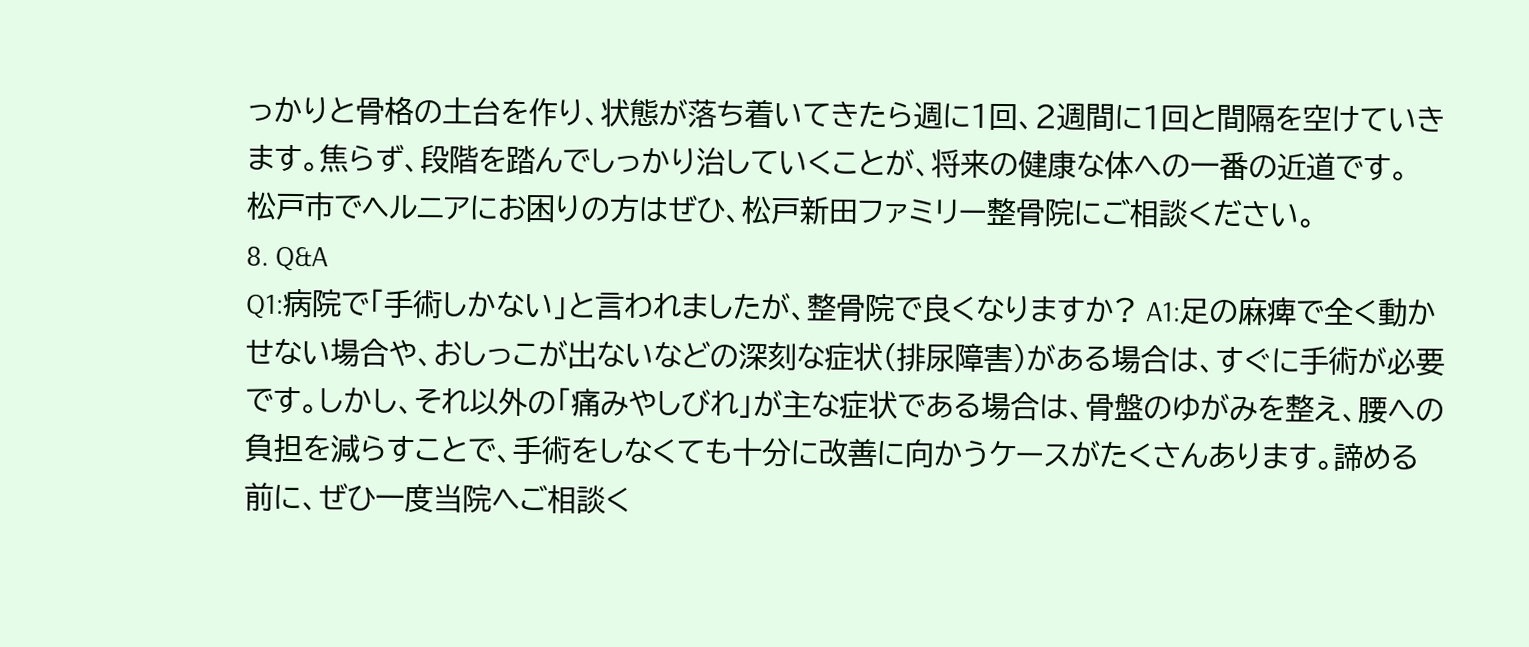っかりと骨格の土台を作り、状態が落ち着いてきたら週に1回、2週間に1回と間隔を空けていきます。焦らず、段階を踏んでしっかり治していくことが、将来の健康な体への一番の近道です。
松戸市でヘルニアにお困りの方はぜひ、松戸新田ファミリー整骨院にご相談ください。
8. Q&A
Q1:病院で「手術しかない」と言われましたが、整骨院で良くなりますか? A1:足の麻痺で全く動かせない場合や、おしっこが出ないなどの深刻な症状(排尿障害)がある場合は、すぐに手術が必要です。しかし、それ以外の「痛みやしびれ」が主な症状である場合は、骨盤のゆがみを整え、腰への負担を減らすことで、手術をしなくても十分に改善に向かうケースがたくさんあります。諦める前に、ぜひ一度当院へご相談く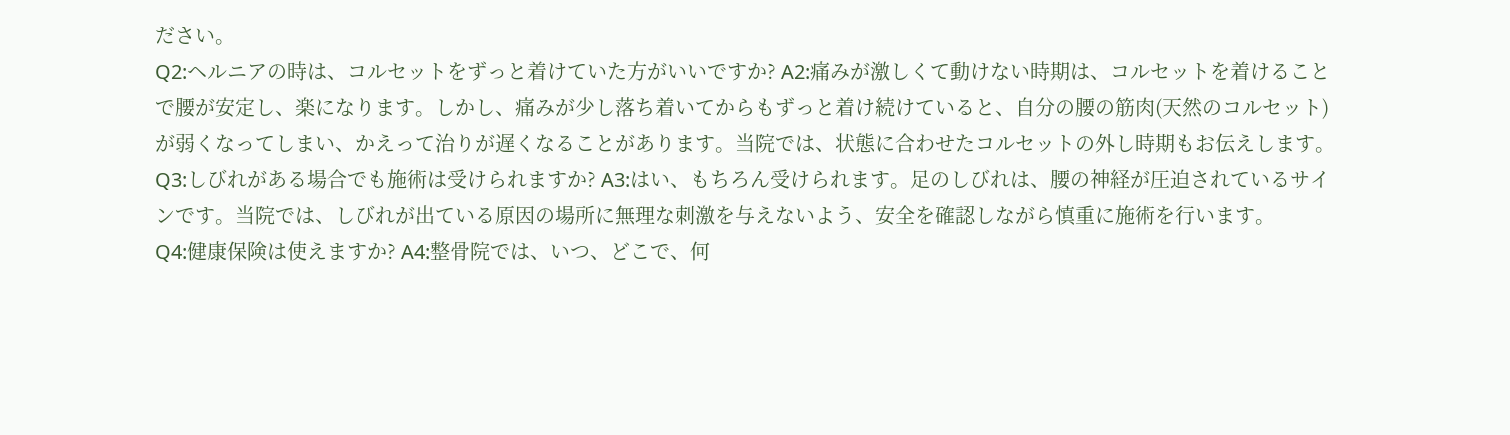ださい。
Q2:ヘルニアの時は、コルセットをずっと着けていた方がいいですか? A2:痛みが激しくて動けない時期は、コルセットを着けることで腰が安定し、楽になります。しかし、痛みが少し落ち着いてからもずっと着け続けていると、自分の腰の筋肉(天然のコルセット)が弱くなってしまい、かえって治りが遅くなることがあります。当院では、状態に合わせたコルセットの外し時期もお伝えします。
Q3:しびれがある場合でも施術は受けられますか? A3:はい、もちろん受けられます。足のしびれは、腰の神経が圧迫されているサインです。当院では、しびれが出ている原因の場所に無理な刺激を与えないよう、安全を確認しながら慎重に施術を行います。
Q4:健康保険は使えますか? A4:整骨院では、いつ、どこで、何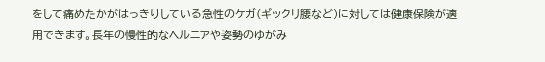をして痛めたかがはっきりしている急性のケガ(ギックリ腰など)に対しては健康保険が適用できます。長年の慢性的なヘルニアや姿勢のゆがみ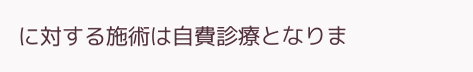に対する施術は自費診療となりま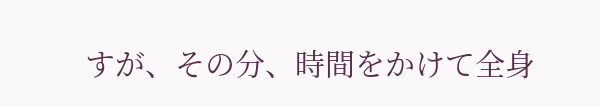すが、その分、時間をかけて全身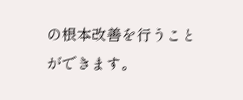の根本改善を行うことができます。